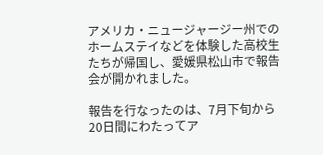アメリカ・ニュージャージー州でのホームステイなどを体験した高校生たちが帰国し、愛媛県松山市で報告会が開かれました。

報告を行なったのは、7月下旬から20日間にわたってア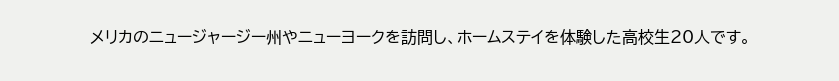メリカのニュージャージー州やニューヨークを訪問し、ホームステイを体験した高校生20人です。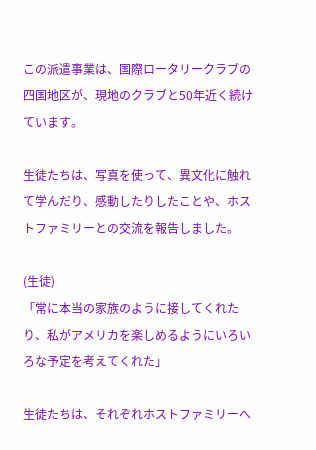この派遣事業は、国際ロータリークラブの四国地区が、現地のクラブと50年近く続けています。

生徒たちは、写真を使って、異文化に触れて学んだり、感動したりしたことや、ホストファミリーとの交流を報告しました。

(生徒)
「常に本当の家族のように接してくれたり、私がアメリカを楽しめるようにいろいろな予定を考えてくれた」

生徒たちは、それぞれホストファミリーへ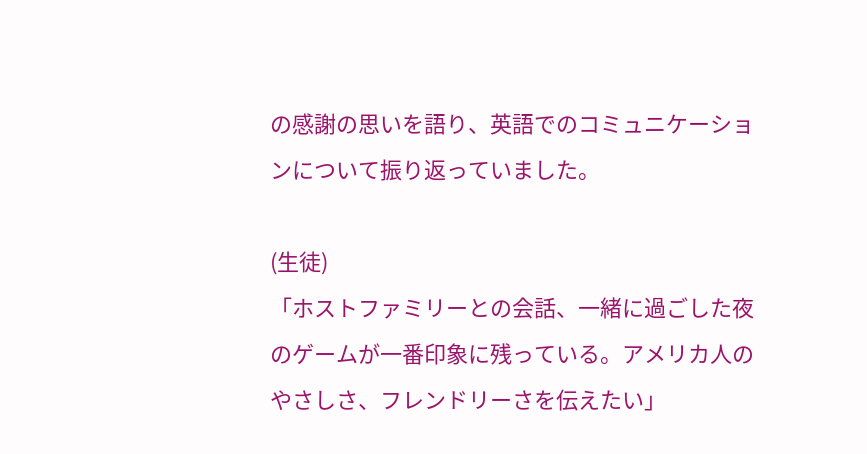の感謝の思いを語り、英語でのコミュニケーションについて振り返っていました。

(生徒)
「ホストファミリーとの会話、一緒に過ごした夜のゲームが一番印象に残っている。アメリカ人のやさしさ、フレンドリーさを伝えたい」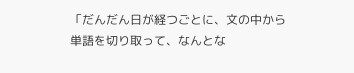「だんだん日が経つごとに、文の中から単語を切り取って、なんとな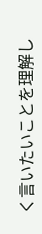く言いたいことを理解し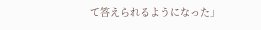て答えられるようになった」